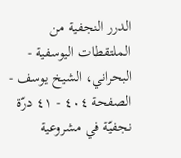الدرر النجفية من الملتقطات اليوسفية - البحراني، الشيخ يوسف - الصفحة ٤٠٤ - ٤١ درّة نجفيّة في مشروعية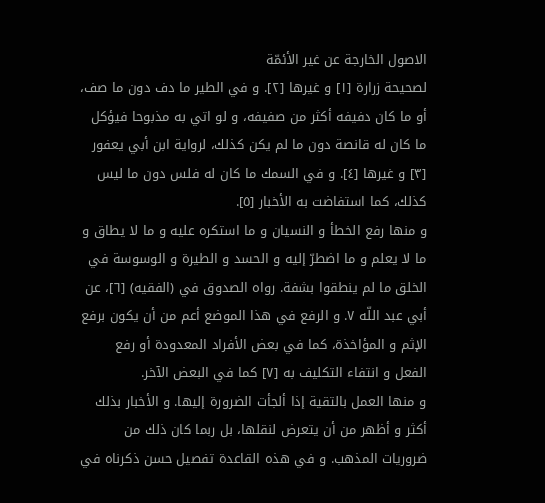الاصول الخارجة عن غير الأئمّة
لصحيحة زرارة [١] و غيرها [٢]. و في الطير ما دف دون ما صف، أو ما كان دفيفه أكثر من صفيفه، و لو اتي به مذبوحا فيؤكل ما كان له قانصة دون ما لم يكن كذلك، لرواية ابن أبي يعفور [٣] و غيرها [٤]. و في السمك ما كان له فلس دون ما ليس كذلك، كما استفاضت به الأخبار [٥].
و منها رفع الخطأ و النسيان و ما استكره عليه و ما لا يطاق و ما لا يعلم و ما اضطرّ إليه و الحسد و الطيرة و الوسوسة في الخلق ما لم ينطقوا بشفة. رواه الصدوق في (الفقيه) [٦]، عن أبي عبد اللّه ٧. و الرفع في هذا الموضع أعم من أن يكون برفع الإثم و المؤاخذة، كما في بعض الأفراد المعدودة أو رفع الفعل و انتفاء التكليف به [٧] كما في البعض الآخر.
و منها العمل بالتقية إذا ألجأت الضرورة إليها. و الأخبار بذلك أكثر و أظهر من أن يتعرض لنقلها، بل ربما كان ذلك من ضروريات المذهب. و في هذه القاعدة تفصيل حسن ذكرناه في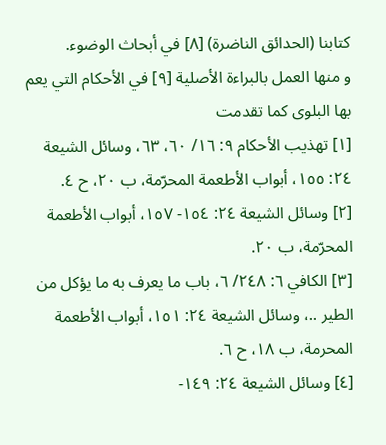كتابنا (الحدائق الناضرة) [٨] في أبحاث الوضوء.
و منها العمل بالبراءة الأصلية [٩] في الأحكام التي يعم بها البلوى كما تقدمت
[١] تهذيب الأحكام ٩: ١٦/ ٦٠، ٦٣، وسائل الشيعة ٢٤: ١٥٥، أبواب الأطعمة المحرّمة، ب ٢٠، ح ٤.
[٢] وسائل الشيعة ٢٤: ١٥٤- ١٥٧، أبواب الأطعمة المحرّمة، ب ٢٠.
[٣] الكافي ٦: ٢٤٨/ ٦، باب ما يعرف به ما يؤكل من الطير ..، وسائل الشيعة ٢٤: ١٥١، أبواب الأطعمة المحرمة، ب ١٨، ح ٦.
[٤] وسائل الشيعة ٢٤: ١٤٩-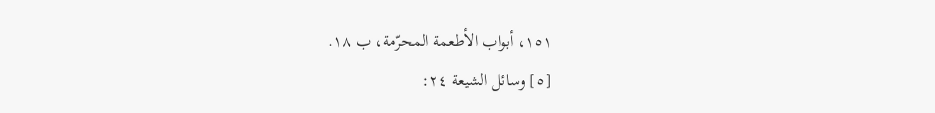١٥١، أبواب الأطعمة المحرّمة، ب ١٨.
[٥] وسائل الشيعة ٢٤: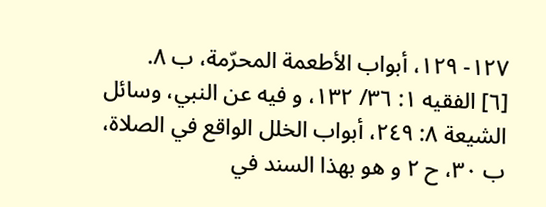١٢٧- ١٢٩، أبواب الأطعمة المحرّمة، ب ٨.
[٦] الفقيه ١: ٣٦/ ١٣٢، و فيه عن النبي، وسائل الشيعة ٨: ٢٤٩، أبواب الخلل الواقع في الصلاة، ب ٣٠، ح ٢ و هو بهذا السند في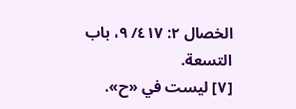الخصال ٢: ٤١٧/ ٩، باب التسعة.
[٧] ليست في «ح».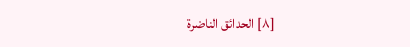[٨] الحدائق الناضرة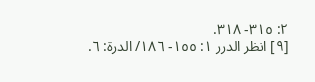٢: ٣١٥- ٣١٨.
[٩] انظر الدرر ١: ١٥٥- ١٨٦/ الدرة: ٦.